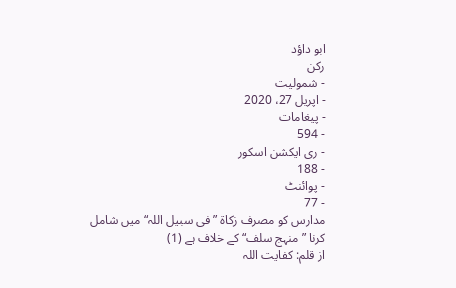ابو داؤد
رکن
- شمولیت
- اپریل 27، 2020
- پیغامات
- 594
- ری ایکشن اسکور
- 188
- پوائنٹ
- 77
مدارس کو مصرف زکاۃ ”فی سبیل اللہ“ میں شامل کرنا ”منہج سلف“ کے خلاف ہے (1)
از قلم: کفایت اللہ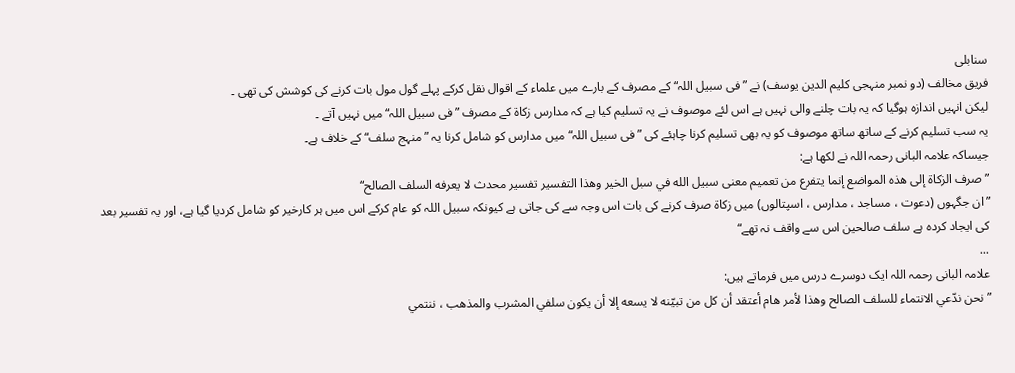سنابلی
فریق مخالف (دو نمبر منہجی کلیم الدین یوسف) نے ”فی سبیل اللہ“ کے مصرف کے بارے میں علماء کے اقوال نقل کرکے پہلے گول مول بات کرنے کی کوشش کی تھی ۔
لیکن انہیں اندازہ ہوگیا کہ یہ بات چلنے والی نہیں ہے اس لئے موصوف نے یہ تسلیم کیا ہے کہ مدارس زکاۃ کے مصرف ”فی سبیل اللہ“ میں نہیں آتے ۔
یہ سب تسلیم کرنے کے ساتھ ساتھ موصوف کو یہ بھی تسلیم کرنا چاہئے کی ”فی سبیل اللہ“ میں مدارس کو شامل کرنا یہ ”منہج سلف“ کے خلاف ہے۔
جیساکہ علامہ البانی رحمہ اللہ نے لکھا ہے:
”صرف الزكاة إلى هذه المواضع إنما يتفرع من تعميم معنى سبيل الله في سبل الخير وهذا التفسير تفسير محدث لا يعرفه السلف الصالح“
”ان جگہوں (دعوت ، مساجد ، مدارس ، اسپتالوں) میں زکاۃ صرف کرنے کی بات اس وجہ سے کی جاتی ہے کیونکہ سبیل اللہ کو عام کرکے اس میں ہر کارخیر کو شامل کردیا گیا ہے، اور یہ تفسیر بعد کی ایجاد کردہ ہے سلف صالحین اس سے واقف نہ تھے“
...
علامہ البانی رحمہ اللہ ایک دوسرے درس میں فرماتے ہیں:
”نحن ندّعي الانتماء للسلف الصالح وهذا لأمر هام أعتقد أن كل من تبيّنه لا يسعه إلا أن يكون سلفي المشرب والمذهب ، ننتمي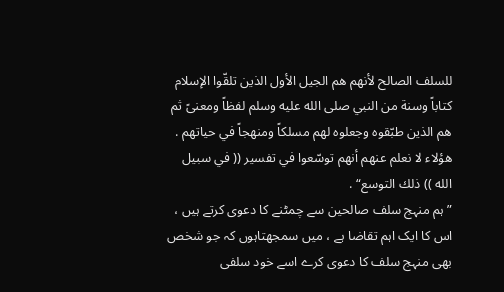للسلف الصالح لأنهم هم الجيل الأول الذين تلقّوا الإسلام كتاباً وسنة من النبي صلى الله عليه وسلم لفظاً ومعنىً ثم هم الذين طبّقوه وجعلوه لهم مسلكاً ومنهجاً في حياتهم . هؤلاء لا نعلم عنهم أنهم توسّعوا في تفسير (( في سبيل الله )) ذلك التوسع“ .
”ہم منہج سلف صالحین سے چمٹنے کا دعوی کرتے ہیں ، اس کا ایک اہم تقاضا ہے ، میں سمجھتاہوں کہ جو شخص بھی منہج سلف کا دعوی کرے اسے خود سلفی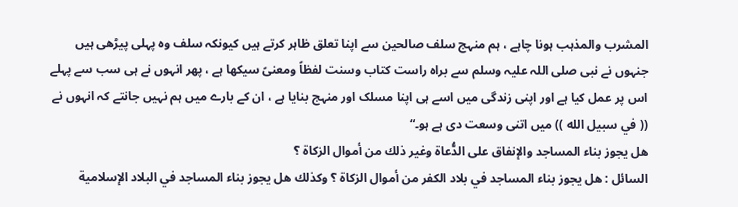المشرب والمذہب ہونا چاہے ، ہم منہج سلف صالحین سے اپنا تعلق ظاہر کرتے ہیں کیونکہ سلف وہ پہلی پیڑھی ہیں جنہوں نے نبی صلی اللہ علیہ وسلم سے براہ راست کتاب وسنت لفظاً ومعنىً سیکھا ہے ، پھر انہوں نے ہی سب سے پہلے اس پر عمل کیا ہے اور اپنی زندگی میں اسے ہی اپنا مسلک اور منہج بنایا ہے ، ان کے بارے میں ہم نہیں جانتے کہ انہوں نے (( في سبيل الله )) میں اتنی وسعت دی ہے ہو۔“
هل يجوز بناء المساجد والإنفاق على الدُّعاة وغير ذلك من أموال الزكاة ؟
السائل : هل يجوز بناء المساجد في بلاد الكفر من أموال الزكاة ؟ وكذلك هل يجوز بناء المساجد في البلاد الإسلامية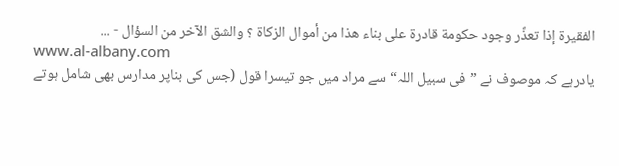الفقيرة إذا تعذَّر وجود حكومة قادرة على بناء هذا من أموال الزكاة ؟ والشق الآخر من السؤال - ...
www.al-albany.com
یادرہے کہ موصوف نے ”فی سبیل اللہ“ سے مراد میں جو تیسرا قول (جس کی بناپر مدارس بھی شامل ہوتے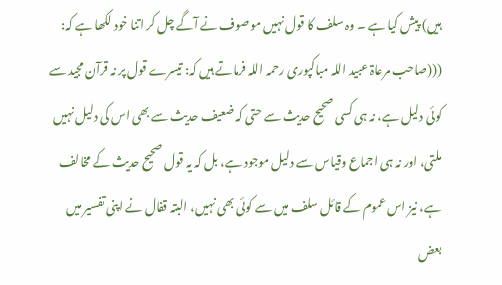ہیں) پیش کیا ہے ۔ وہ سلف کا قول نہیں موصوف نے آگے چل کر اتنا خود لکھا ہے کہ:
(((صاحب مرعاۃ عبید اللہ مباکپوری رحمہ اللہ فرماتے ہیں کہ: تیسرے قول پر نہ قرآن مجید سے کوئی دلیل ہے، نہ ہی کسی صحیح حدیث سے حتی کہ ضعیف حدیث سے بھی اس کی دلیل نہیں ملتی، اور نہ ہی اجماع وقیاس سے دلیل موجود ہے، بل کہ یہ قول صحیح حدیث کے مخالف ہے، نیز اس عموم کے قائل سلف میں سے کوئی بھی نہیں، البتہ قفال نے اپنی تفسیر میں بعض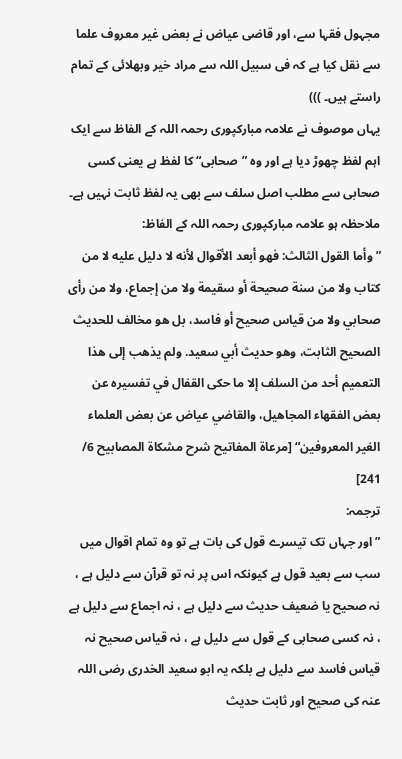مجہول فقہا سے، اور قاضی عیاض نے بعض غیر معروف علما سے نقل کیا ہے کہ فی سبیل اللہ سے مراد خیر وبھلائی کے تمام راستے ہیں۔ )))
یہاں موصوف نے علامہ مبارکپوری رحمہ اللہ کے الفاظ سے ایک اہم لفظ چھوڑ دیا ہے اور وہ ”صحابی“ کا لفظ ہے یعنی کسی صحابی سے مطلب اصل سلف سے بھی یہ لفظ ثابت نہیں ہے۔
ملاحظہ ہو علامہ مبارکپوری رحمہ اللہ کے الفاظ:
”وأما القول الثالث: فهو أبعد الأقوال لأنه لا دليل عليه لا من كتاب ولا من سنة صحيحة أو سقيمة ولا من إجماع، ولا من رأى صحابي ولا من قياس صحيح أو فاسد، بل هو مخالف للحديث الصحيح الثابت، وهو حديث أبي سعيد. ولم يذهب إلى هذا التعميم أحد من السلف إلا ما حكى القفال في تفسيره عن بعض الفقهاء المجاهيل، والقاضي عياض عن بعض العلماء الغير المعروفين“ [مرعاة المفاتيح شرح مشكاة المصابيح 6/ 241]
ترجمہ:
”اور جہاں تک تیسرے قول کی بات ہے تو وہ تمام اقوال میں سب سے بعید قول ہے کیونکہ اس پر نہ تو قرآن سے دلیل ہے ، نہ صحیح یا ضعیف حدیث سے دلیل ہے ، نہ اجماع سے دلیل ہے ، نہ کسی صحابی کے قول سے دلیل ہے ، نہ قیاس صحیح نہ قیاس فاسد سے دلیل ہے بلکہ یہ ابو سعید الخدری رضی اللہ عنہ کی صحیح اور ثابت حدیث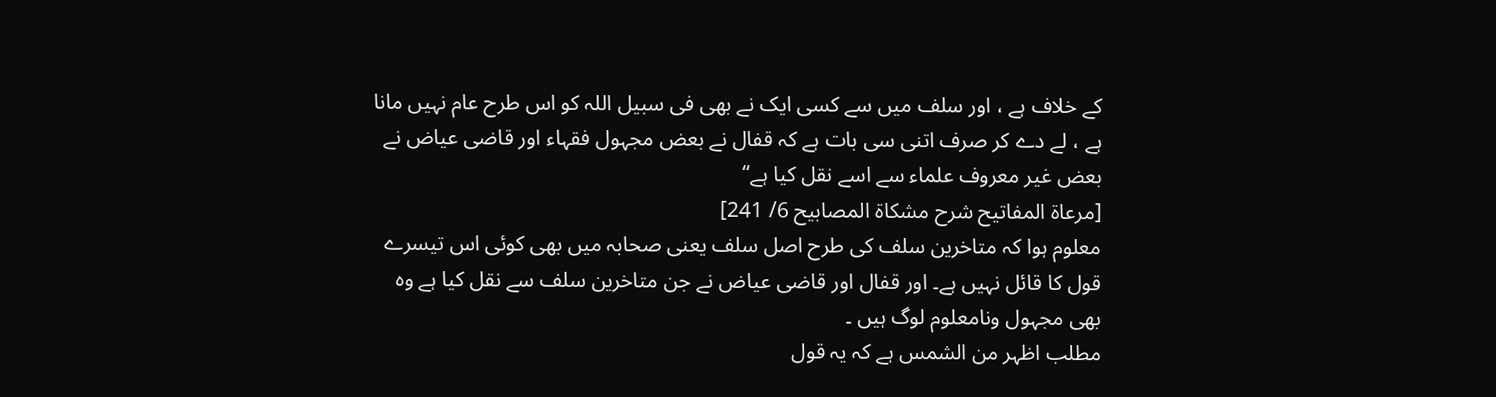کے خلاف ہے ، اور سلف میں سے کسی ایک نے بھی فی سبیل اللہ کو اس طرح عام نہیں مانا ہے ، لے دے کر صرف اتنی سی بات ہے کہ قفال نے بعض مجہول فقہاء اور قاضی عیاض نے بعض غیر معروف علماء سے اسے نقل کیا ہے“
[مرعاة المفاتيح شرح مشكاة المصابيح 6/ 241]
معلوم ہوا کہ متاخرین سلف کی طرح اصل سلف یعنی صحابہ میں بھی کوئی اس تیسرے قول کا قائل نہیں ہے۔ اور قفال اور قاضی عیاض نے جن متاخرین سلف سے نقل کیا ہے وہ بھی مجہول ونامعلوم لوگ ہیں ۔
مطلب اظہر من الشمس ہے کہ یہ قول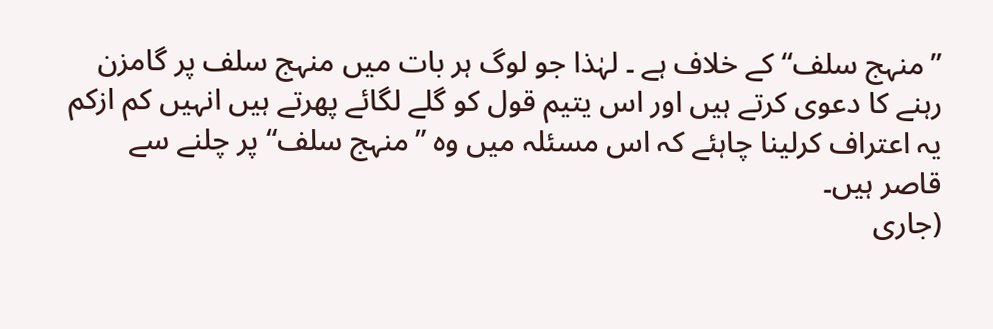”منہج سلف“ کے خلاف ہے ۔ لہٰذا جو لوگ ہر بات میں منہج سلف پر گامزن رہنے کا دعوی کرتے ہیں اور اس یتیم قول کو گلے لگائے پھرتے ہیں انہیں کم ازکم یہ اعتراف کرلینا چاہئے کہ اس مسئلہ میں وہ ”منہج سلف“ پر چلنے سے قاصر ہیں۔
(جاری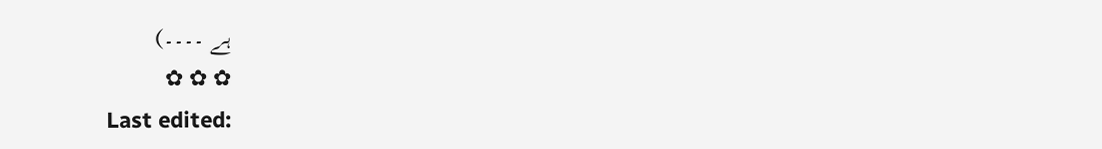ہے ۔۔۔۔)
✿ ✿ ✿
Last edited: